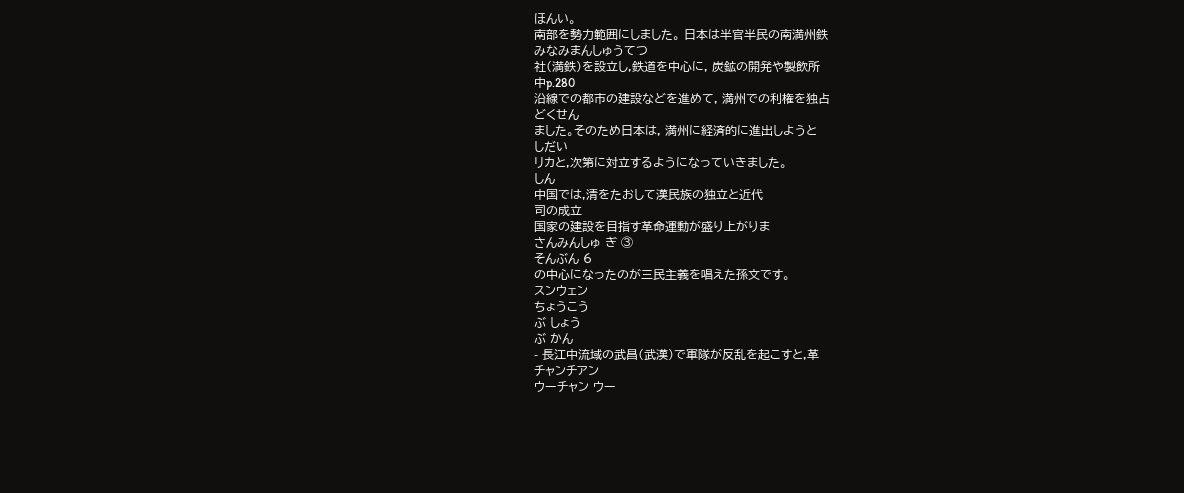ほんい。
南部を勢力範囲にしました。 日本は半官半民の南満州鉄
みなみまんしゅうてつ
社(満鉄)を設立し,鉄道を中心に, 炭鉱の開発や製飲所
中p.280
沿線での都市の建設などを進めて, 満州での利権を独占
どくせん
ました。そのため日本は, 満州に経済的に進出しようと
しだい
リカと,次第に対立するようになっていきました。
しん
中国では,清をたおして漢民族の独立と近代
司の成立
国家の建設を目指す革命運動が盛り上がりま
さんみんしゅ ぎ ③
そんぶん 6
の中心になったのが三民主義を唱えた孫文です。
スンウェン
ちょうこう
ぶ しょう
ぶ かん
- 長江中流域の武昌(武漢)で軍隊が反乱を起こすと,革
チャンチアン
ウーチャン ウー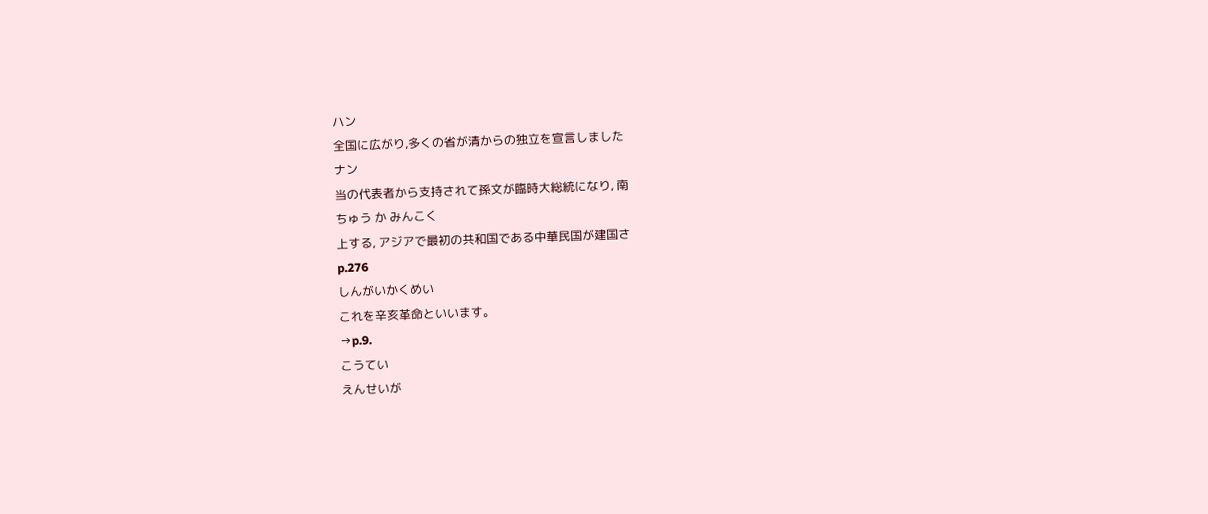ハン
全国に広がり,多くの省が清からの独立を宣言しました
ナン
当の代表者から支持されて孫文が臨時大総統になり, 南
ちゅう か みんこく
上する, アジアで最初の共和国である中華民国が建国さ
p.276
しんがいかくめい
これを辛亥革命といいます。
→p.9.
こうてい
えんせいが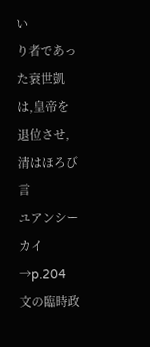い
り者であった衰世凱は,皇帝を退位させ, 清はほろび言
ユアンシーカイ→p.204
文の臨時政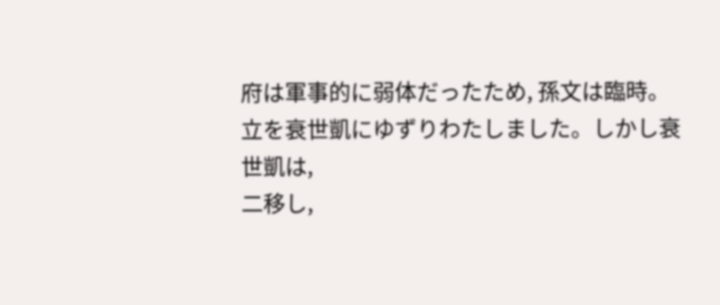府は軍事的に弱体だったため, 孫文は臨時。
立を衰世凱にゆずりわたしました。しかし衰世凱は,
二移し,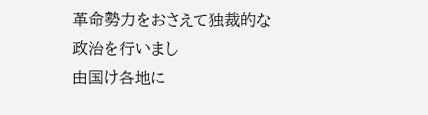革命勢力をおさえて独裁的な政治を行いまし
由国け各地に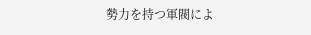勢力を持つ軍閥によ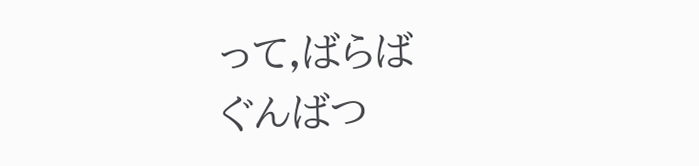って,ばらば
ぐんばつ